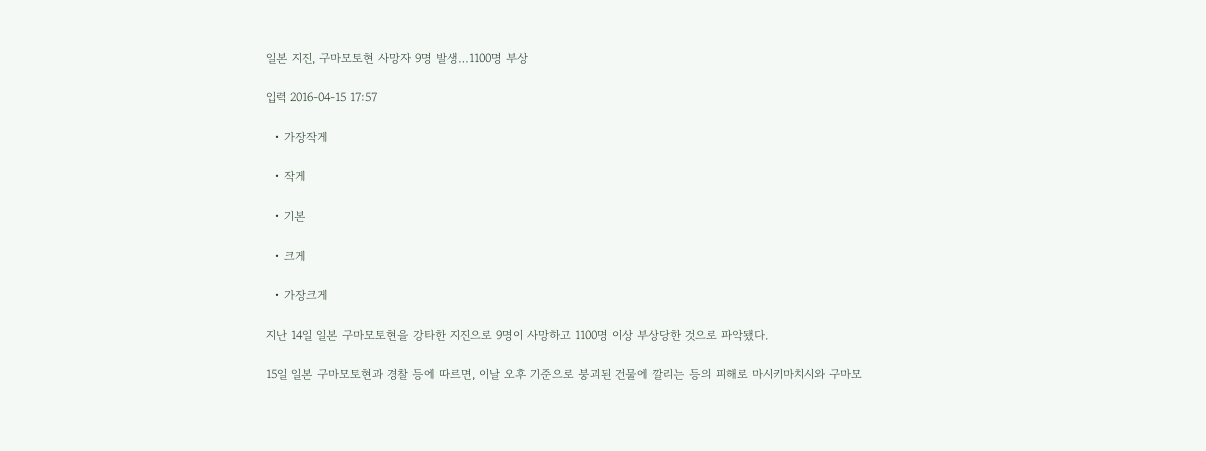일본 지진, 구마모토현 사망자 9명 발생…1100명 부상

입력 2016-04-15 17:57

  • 가장작게

  • 작게

  • 기본

  • 크게

  • 가장크게

지난 14일 일본 구마모토현을 강타한 지진으로 9명이 사망하고 1100명 이상 부상당한 것으로 파악됐다.

15일 일본 구마모토현과 경찰 등에 따르면, 이날 오후 기준으로 붕괴된 건물에 깔리는 등의 피해로 마시키마치시와 구마모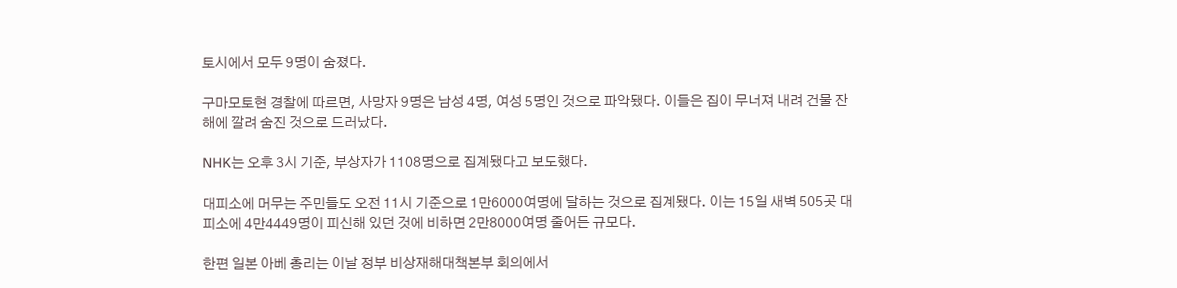토시에서 모두 9명이 숨졌다.

구마모토현 경찰에 따르면, 사망자 9명은 남성 4명, 여성 5명인 것으로 파악됐다. 이들은 집이 무너져 내려 건물 잔해에 깔려 숨진 것으로 드러났다.

NHK는 오후 3시 기준, 부상자가 1108명으로 집계됐다고 보도했다.

대피소에 머무는 주민들도 오전 11시 기준으로 1만6000여명에 달하는 것으로 집계됐다. 이는 15일 새벽 505곳 대피소에 4만4449명이 피신해 있던 것에 비하면 2만8000여명 줄어든 규모다.

한편 일본 아베 총리는 이날 정부 비상재해대책본부 회의에서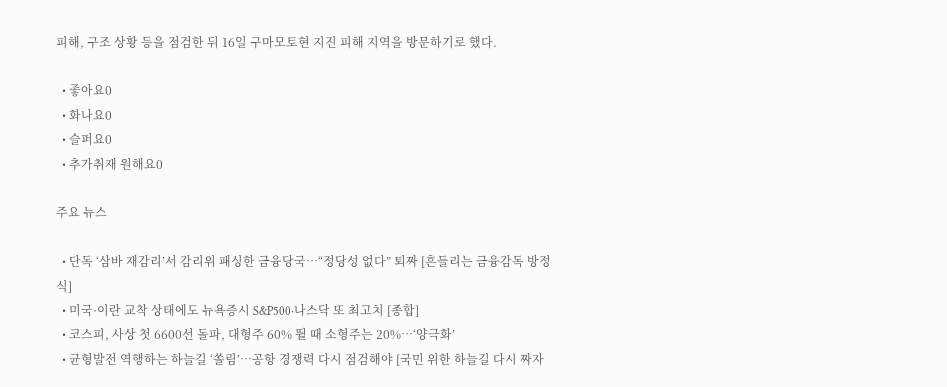피해, 구조 상황 등을 점검한 뒤 16일 구마모토현 지진 피해 지역을 방문하기로 했다.

  • 좋아요0
  • 화나요0
  • 슬퍼요0
  • 추가취재 원해요0

주요 뉴스

  • 단독 ‘삼바 재감리’서 감리위 패싱한 금융당국⋯“정당성 없다” 퇴짜 [흔들리는 금융감독 방정식]
  • 미국·이란 교착 상태에도 뉴욕증시 S&P500·나스닥 또 최고치 [종합]
  • 코스피, 사상 첫 6600선 돌파, 대형주 60% 뛸 때 소형주는 20%…‘양극화’
  • 균형발전 역행하는 하늘길 ‘쏠림’…공항 경쟁력 다시 점검해야 [국민 위한 하늘길 다시 짜자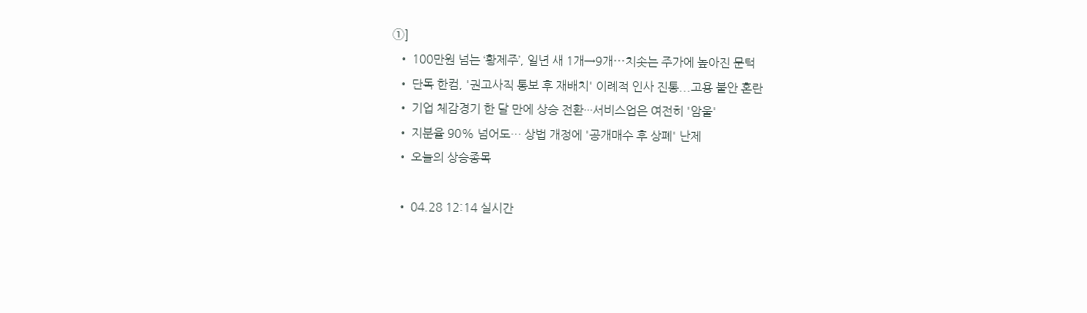①]
  • 100만원 넘는 ‘황제주’, 일년 새 1개→9개⋯치솟는 주가에 높아진 문턱
  • 단독 한컴, '권고사직 통보 후 재배치' 이례적 인사 진통...고용 불안 혼란
  • 기업 체감경기 한 달 만에 상승 전환···서비스업은 여전히 '암울'
  • 지분율 90% 넘어도… 상법 개정에 '공개매수 후 상폐' 난제
  • 오늘의 상승종목

  • 04.28 12:14 실시간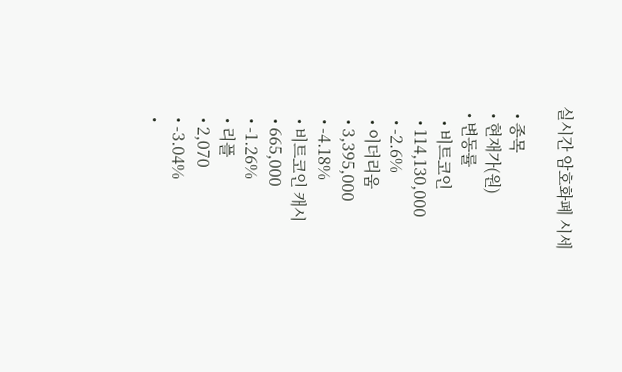실시간 암호화폐 시세

  • 종목
  • 현재가(원)
  • 변동률
    • 비트코인
    • 114,130,000
    • -2.6%
    • 이더리움
    • 3,395,000
    • -4.18%
    • 비트코인 캐시
    • 665,000
    • -1.26%
    • 리플
    • 2,070
    • -3.04%
    •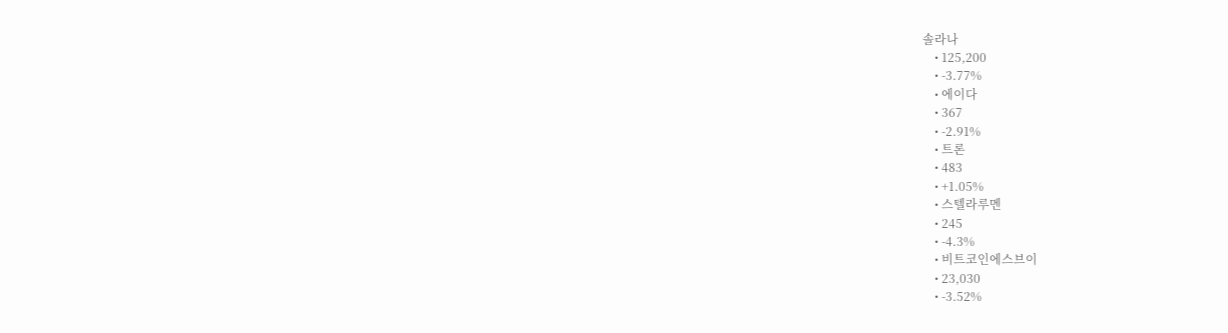솔라나
    • 125,200
    • -3.77%
    • 에이다
    • 367
    • -2.91%
    • 트론
    • 483
    • +1.05%
    • 스텔라루멘
    • 245
    • -4.3%
    • 비트코인에스브이
    • 23,030
    • -3.52%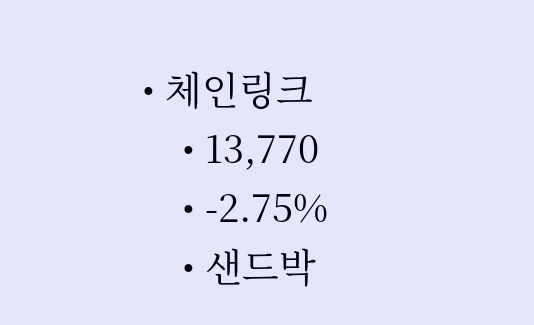• 체인링크
    • 13,770
    • -2.75%
    • 샌드박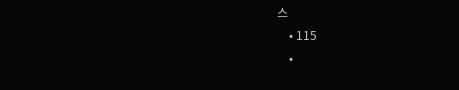스
    • 115
    •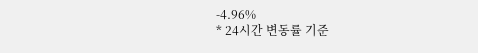-4.96%
* 24시간 변동률 기준